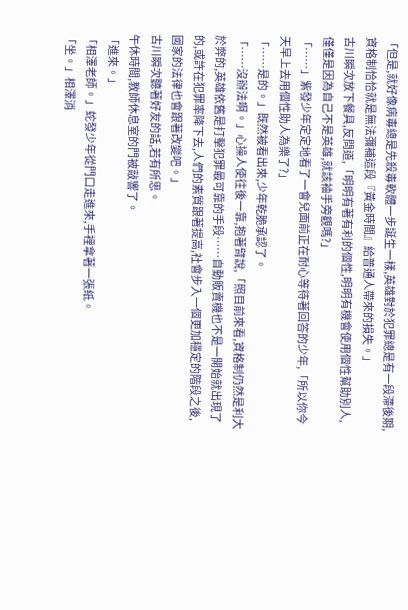「但是,就好像病毒總是先殺毒軟體一步誕生一樣,英雄對於犯罪總是有一段滯後期,資格制恰恰就是無法彌補這段『黃金時間』給普通人帶來的損失。」
古川瞬次放下餐具,反問道,「明明有著有利的個性,明明有機會使用個性幫助別人,僅僅是因為自己不是英雄,就該袖手旁觀嗎?」
「……」紫發少年定定地看了一會兒面前正在耐心等待著回答的少年,「所以你今天早上去用個性助人為樂了?」
「……是的。」既然被看出來,少年乾脆承認了。
「……沒辦法啊。」心操人使往後一靠,抱著臂說,「照目前來看,資格制仍然是利大於弊的,英雄依舊是打擊犯罪最可靠的手段……自動販賣機也不是一開始就出現了的,或許在犯罪率降下去,人們的素質跟著提高,社會步入一個更加穩定的階段之後,國家的法律也會跟著改變吧。」
古川瞬次聽著好友的話,若有所思。
午休時間,教師休息室的門被敲響了。
「進來。」
「相澤老師。」蛇發少年從門口走進來,手裡拿著一張紙。
「坐。」相澤消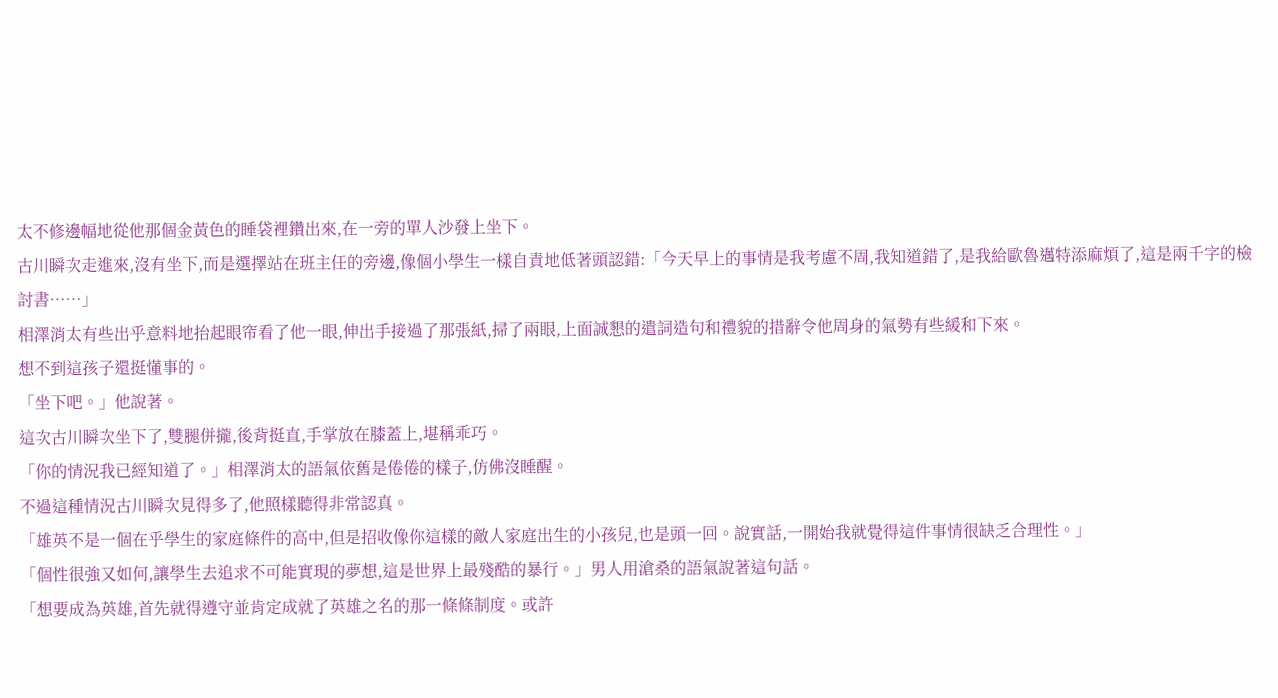太不修邊幅地從他那個金黃色的睡袋裡鑽出來,在一旁的單人沙發上坐下。
古川瞬次走進來,沒有坐下,而是選擇站在班主任的旁邊,像個小學生一樣自責地低著頭認錯:「今天早上的事情是我考慮不周,我知道錯了,是我給歐魯邁特添麻煩了,這是兩千字的檢討書……」
相澤消太有些出乎意料地抬起眼帘看了他一眼,伸出手接過了那張紙,掃了兩眼,上面誠懇的遣詞造句和禮貌的措辭令他周身的氣勢有些緩和下來。
想不到這孩子還挺懂事的。
「坐下吧。」他說著。
這次古川瞬次坐下了,雙腿併攏,後背挺直,手掌放在膝蓋上,堪稱乖巧。
「你的情況我已經知道了。」相澤消太的語氣依舊是倦倦的樣子,仿佛沒睡醒。
不過這種情況古川瞬次見得多了,他照樣聽得非常認真。
「雄英不是一個在乎學生的家庭條件的高中,但是招收像你這樣的敵人家庭出生的小孩兒,也是頭一回。說實話,一開始我就覺得這件事情很缺乏合理性。」
「個性很強又如何,讓學生去追求不可能實現的夢想,這是世界上最殘酷的暴行。」男人用滄桑的語氣說著這句話。
「想要成為英雄,首先就得遵守並肯定成就了英雄之名的那一條條制度。或許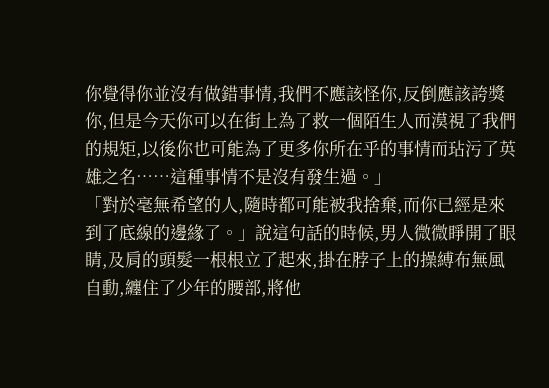你覺得你並沒有做錯事情,我們不應該怪你,反倒應該誇獎你,但是今天你可以在街上為了救一個陌生人而漠視了我們的規矩,以後你也可能為了更多你所在乎的事情而玷污了英雄之名……這種事情不是沒有發生過。」
「對於毫無希望的人,隨時都可能被我捨棄,而你已經是來到了底線的邊緣了。」說這句話的時候,男人微微睜開了眼睛,及肩的頭髮一根根立了起來,掛在脖子上的操縛布無風自動,纏住了少年的腰部,將他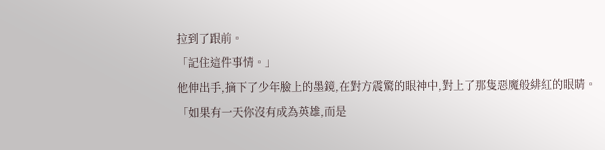拉到了跟前。
「記住這件事情。」
他伸出手,摘下了少年臉上的墨鏡,在對方震驚的眼神中,對上了那隻惡魔般緋紅的眼睛。
「如果有一天你沒有成為英雄,而是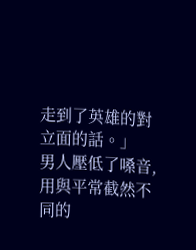走到了英雄的對立面的話。」
男人壓低了嗓音,用與平常截然不同的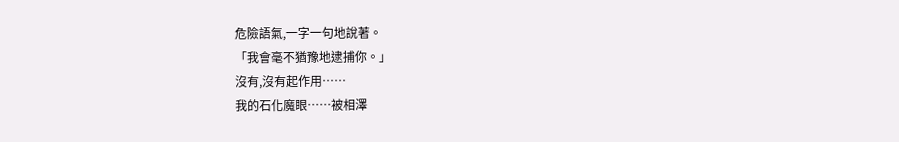危險語氣,一字一句地說著。
「我會毫不猶豫地逮捕你。」
沒有,沒有起作用……
我的石化魔眼……被相澤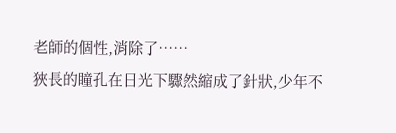老師的個性,消除了……
狹長的瞳孔在日光下驟然縮成了針狀,少年不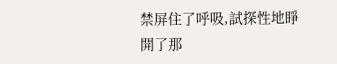禁屏住了呼吸,試探性地睜開了那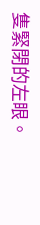隻緊閉的左眼。